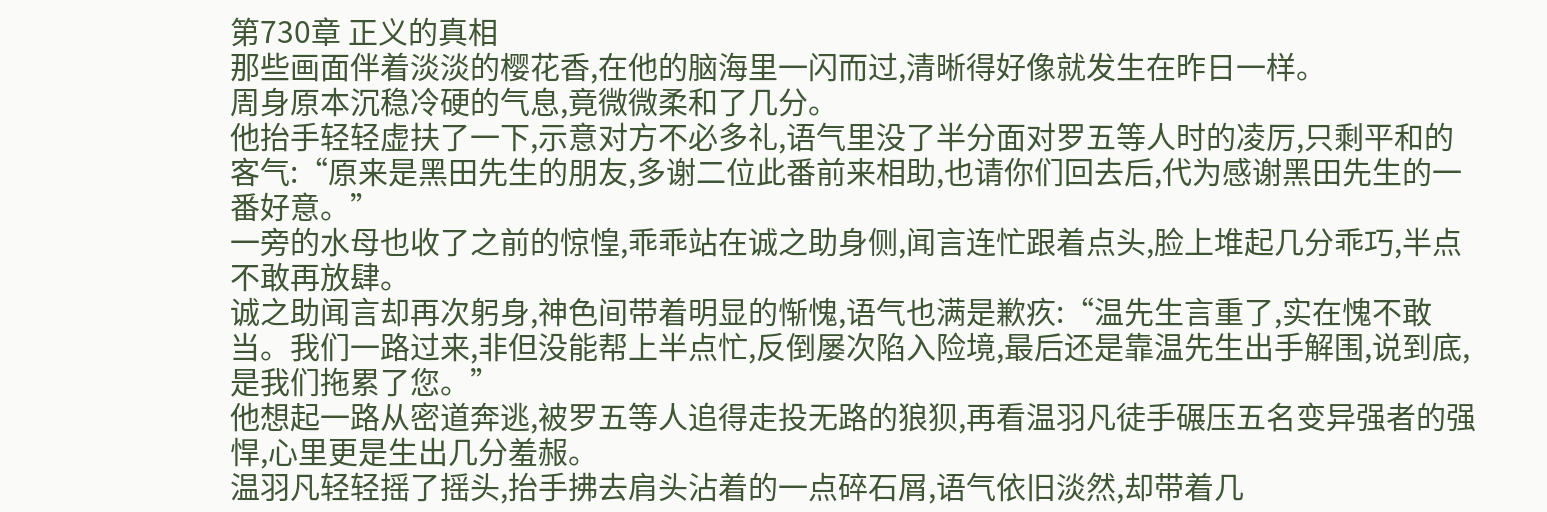第730章 正义的真相
那些画面伴着淡淡的樱花香,在他的脑海里一闪而过,清晰得好像就发生在昨日一样。
周身原本沉稳冷硬的气息,竟微微柔和了几分。
他抬手轻轻虚扶了一下,示意对方不必多礼,语气里没了半分面对罗五等人时的凌厉,只剩平和的客气:“原来是黑田先生的朋友,多谢二位此番前来相助,也请你们回去后,代为感谢黑田先生的一番好意。”
一旁的水母也收了之前的惊惶,乖乖站在诚之助身侧,闻言连忙跟着点头,脸上堆起几分乖巧,半点不敢再放肆。
诚之助闻言却再次躬身,神色间带着明显的惭愧,语气也满是歉疚:“温先生言重了,实在愧不敢当。我们一路过来,非但没能帮上半点忙,反倒屡次陷入险境,最后还是靠温先生出手解围,说到底,是我们拖累了您。”
他想起一路从密道奔逃,被罗五等人追得走投无路的狼狈,再看温羽凡徒手碾压五名变异强者的强悍,心里更是生出几分羞赧。
温羽凡轻轻摇了摇头,抬手拂去肩头沾着的一点碎石屑,语气依旧淡然,却带着几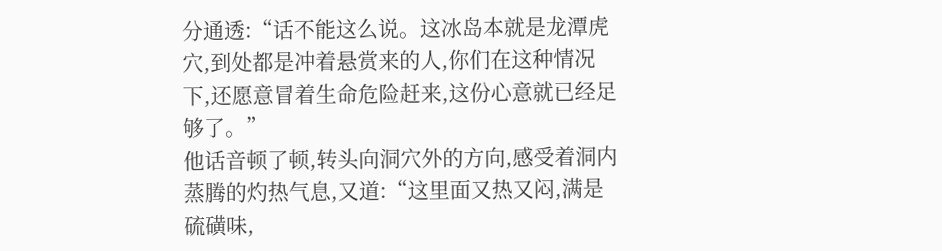分通透:“话不能这么说。这冰岛本就是龙潭虎穴,到处都是冲着悬赏来的人,你们在这种情况下,还愿意冒着生命危险赶来,这份心意就已经足够了。”
他话音顿了顿,转头向洞穴外的方向,感受着洞内蒸腾的灼热气息,又道:“这里面又热又闷,满是硫磺味,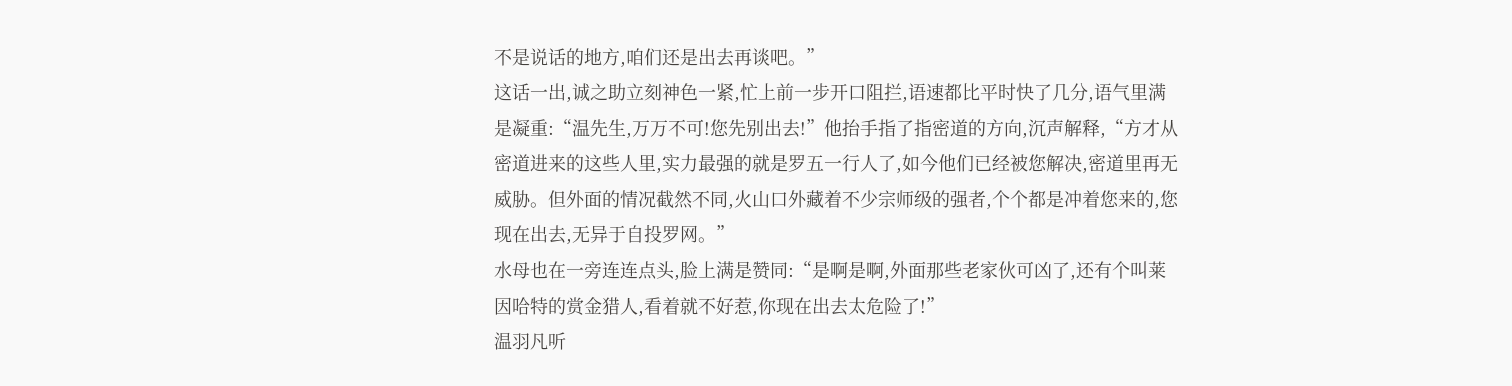不是说话的地方,咱们还是出去再谈吧。”
这话一出,诚之助立刻神色一紧,忙上前一步开口阻拦,语速都比平时快了几分,语气里满是凝重:“温先生,万万不可!您先别出去!”他抬手指了指密道的方向,沉声解释,“方才从密道进来的这些人里,实力最强的就是罗五一行人了,如今他们已经被您解决,密道里再无威胁。但外面的情况截然不同,火山口外藏着不少宗师级的强者,个个都是冲着您来的,您现在出去,无异于自投罗网。”
水母也在一旁连连点头,脸上满是赞同:“是啊是啊,外面那些老家伙可凶了,还有个叫莱因哈特的赏金猎人,看着就不好惹,你现在出去太危险了!”
温羽凡听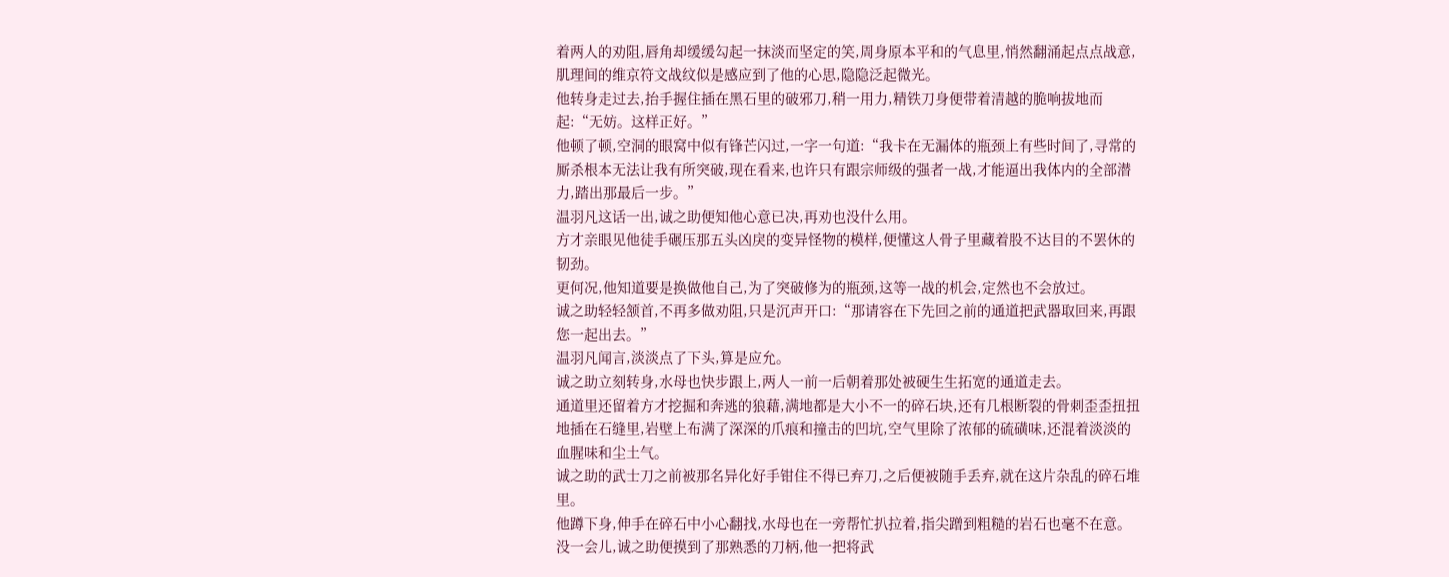着两人的劝阻,唇角却缓缓勾起一抹淡而坚定的笑,周身原本平和的气息里,悄然翻涌起点点战意,肌理间的维京符文战纹似是感应到了他的心思,隐隐泛起微光。
他转身走过去,抬手握住插在黑石里的破邪刀,稍一用力,精铁刀身便带着清越的脆响拔地而起:“无妨。这样正好。”
他顿了顿,空洞的眼窝中似有锋芒闪过,一字一句道:“我卡在无漏体的瓶颈上有些时间了,寻常的厮杀根本无法让我有所突破,现在看来,也许只有跟宗师级的强者一战,才能逼出我体内的全部潜力,踏出那最后一步。”
温羽凡这话一出,诚之助便知他心意已决,再劝也没什么用。
方才亲眼见他徒手碾压那五头凶戾的变异怪物的模样,便懂这人骨子里藏着股不达目的不罢休的韧劲。
更何况,他知道要是换做他自己,为了突破修为的瓶颈,这等一战的机会,定然也不会放过。
诚之助轻轻颔首,不再多做劝阻,只是沉声开口:“那请容在下先回之前的通道把武器取回来,再跟您一起出去。”
温羽凡闻言,淡淡点了下头,算是应允。
诚之助立刻转身,水母也快步跟上,两人一前一后朝着那处被硬生生拓宽的通道走去。
通道里还留着方才挖掘和奔逃的狼藉,满地都是大小不一的碎石块,还有几根断裂的骨刺歪歪扭扭地插在石缝里,岩壁上布满了深深的爪痕和撞击的凹坑,空气里除了浓郁的硫磺味,还混着淡淡的血腥味和尘土气。
诚之助的武士刀之前被那名异化好手钳住不得已弃刀,之后便被随手丢弃,就在这片杂乱的碎石堆里。
他蹲下身,伸手在碎石中小心翻找,水母也在一旁帮忙扒拉着,指尖蹭到粗糙的岩石也毫不在意。
没一会儿,诚之助便摸到了那熟悉的刀柄,他一把将武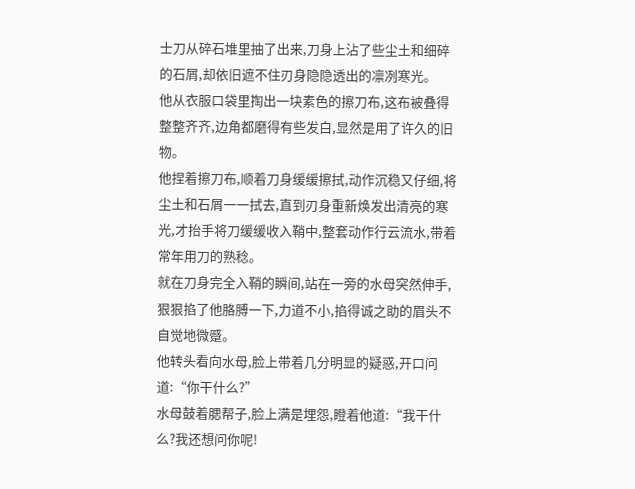士刀从碎石堆里抽了出来,刀身上沾了些尘土和细碎的石屑,却依旧遮不住刃身隐隐透出的凛冽寒光。
他从衣服口袋里掏出一块素色的擦刀布,这布被叠得整整齐齐,边角都磨得有些发白,显然是用了许久的旧物。
他捏着擦刀布,顺着刀身缓缓擦拭,动作沉稳又仔细,将尘土和石屑一一拭去,直到刃身重新焕发出清亮的寒光,才抬手将刀缓缓收入鞘中,整套动作行云流水,带着常年用刀的熟稔。
就在刀身完全入鞘的瞬间,站在一旁的水母突然伸手,狠狠掐了他胳膊一下,力道不小,掐得诚之助的眉头不自觉地微蹙。
他转头看向水母,脸上带着几分明显的疑惑,开口问道:“你干什么?”
水母鼓着腮帮子,脸上满是埋怨,瞪着他道:“我干什么?我还想问你呢!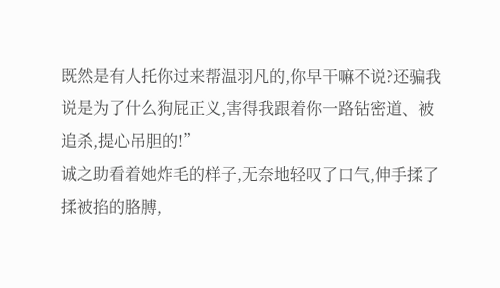既然是有人托你过来帮温羽凡的,你早干嘛不说?还骗我说是为了什么狗屁正义,害得我跟着你一路钻密道、被追杀,提心吊胆的!”
诚之助看着她炸毛的样子,无奈地轻叹了口气,伸手揉了揉被掐的胳膊,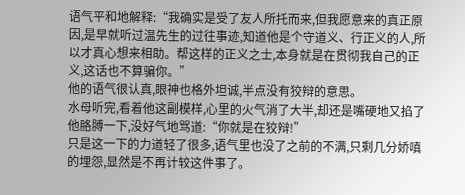语气平和地解释:“我确实是受了友人所托而来,但我愿意来的真正原因,是早就听过温先生的过往事迹,知道他是个守道义、行正义的人,所以才真心想来相助。帮这样的正义之士,本身就是在贯彻我自己的正义,这话也不算骗你。”
他的语气很认真,眼神也格外坦诚,半点没有狡辩的意思。
水母听完,看着他这副模样,心里的火气消了大半,却还是嘴硬地又掐了他胳膊一下,没好气地骂道:“你就是在狡辩!”
只是这一下的力道轻了很多,语气里也没了之前的不满,只剩几分娇嗔的埋怨,显然是不再计较这件事了。